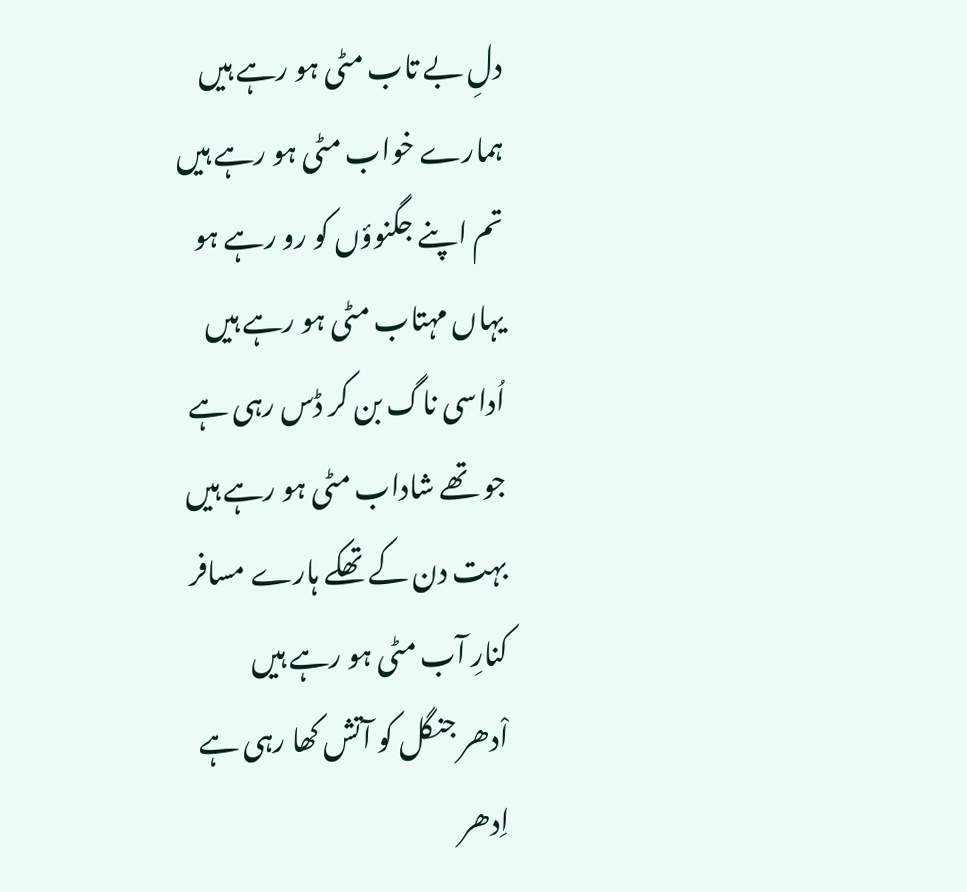دلِ بے تاب مٹی ہو رہے ہیں
ہمارے خواب مٹی ہو رہے ہیں
تم اپنے جگنوؤں کو رو رہے ہو
یہاں مہتاب مٹی ہو رہے ہیں
اُداسی ناگ بن کر ڈس رہی ہے
جو تھے شاداب مٹی ہو رہے ہیں
بہت دن کے تھکے ہارے مسافر
کنارِ آب مٹی ہو رہے ہیں
اْدھر جنگل کو آتش کھا رہی ہے
اِدھر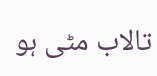تالاب مٹی ہو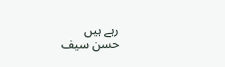رہے ہیں
حسن سیف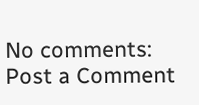No comments:
Post a Comment